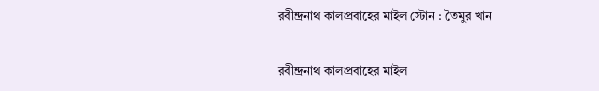রবীন্দ্রনাথ কালপ্রবাহের মাইল স্টোন : তৈমুর খান

রবীন্দ্রনাথ কালপ্রবাহের মাইল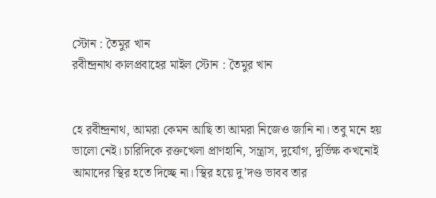স্টোন : তৈমুর খান
রবীন্দ্রনাথ কালপ্রবাহের মাইল স্টোন : তৈমুর খান


হে রবীন্দ্রনাথ, আমরা কেমন আছি তা আমরা নিজেও জানি না। তবু মনে হয় ভালো নেই। চারিদিকে রক্তখেলা প্রাণহানি, সন্ত্রাস, দুর্যোগ, দুর্ভিক্ষ কখনোই আমাদের স্থির হতে দিচ্ছে না। স্থির হয়ে দু’দণ্ড ভাবব তার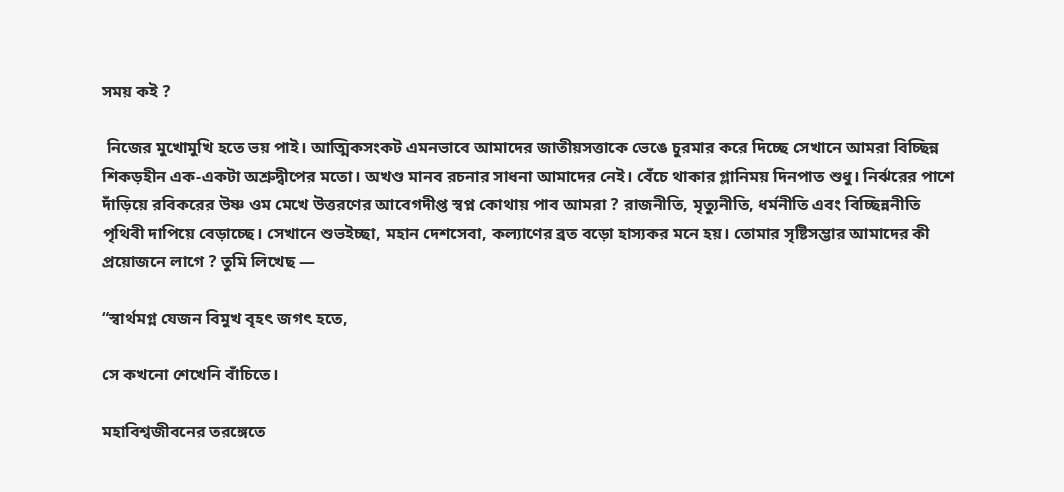সময় কই ?

 নিজের মুখোমুখি হতে ভয় পাই। আত্মিকসংকট এমনভাবে আমাদের জাতীয়সত্তাকে ভেঙে চুরমার করে দিচ্ছে সেখানে আমরা বিচ্ছিন্ন শিকড়হীন এক-একটা অশ্রুদ্বীপের মতো। অখণ্ড মানব রচনার সাধনা আমাদের নেই। বেঁচে থাকার গ্লানিময় দিনপাত শুধু। নির্ঝরের পাশে দাঁড়িয়ে রবিকরের উষ্ণ ওম মেখে উত্তরণের আবেগদীপ্ত স্বপ্ন কোথায় পাব আমরা ? রাজনীতি, মৃত্যুনীতি, ধর্মনীতি এবং বিচ্ছিন্ননীতি পৃথিবী দাপিয়ে বেড়াচ্ছে। সেখানে শুভইচ্ছা, মহান দেশসেবা, কল্যাণের ব্রত বড়ো হাস্যকর মনে হয়। তোমার সৃষ্টিসম্ভার আমাদের কী প্রয়োজনে লাগে ? তুমি লিখেছ —

“স্বার্থমগ্ন যেজন বিমুখ বৃহৎ জগৎ হতে,

সে কখনো শেখেনি বাঁচিতে।

মহাবিশ্বজীবনের তরঙ্গেতে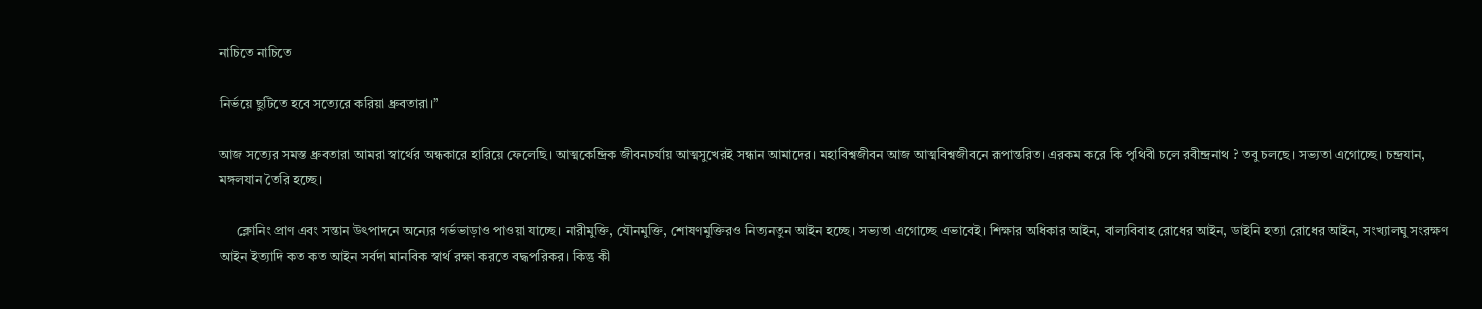নাচিতে নাচিতে

নির্ভয়ে ছুটিতে হবে সত্যেরে করিয়া ধ্রুবতারা।”

আজ সত্যের সমস্ত ধ্রুবতারা আমরা স্বার্থের অন্ধকারে হারিয়ে ফেলেছি। আত্মকেন্দ্রিক জীবনচর্যায় আত্মসুখেরই সন্ধান আমাদের। মহাবিশ্বজীবন আজ আত্মবিশ্বজীবনে রূপান্তরিত। এরকম করে কি পৃথিবী চলে রবীন্দ্রনাথ ? তবু চলছে। সভ্যতা এগোচ্ছে। চন্দ্রযান, মঙ্গলযান তৈরি হচ্ছে।

     ক্লোনিং প্রাণ এবং সন্তান উৎপাদনে অন্যের গর্ভভাড়াও পাওয়া যাচ্ছে। নারীমুক্তি, যৌনমুক্তি, শোষণমুক্তিরও নিত্যনতুন আইন হচ্ছে। সভ্যতা এগোচ্ছে এভাবেই। শিক্ষার অধিকার আইন, বাল্যবিবাহ রোধের আইন, ডাইনি হত্যা রোধের আইন, সংখ্যালঘু সংরক্ষণ আইন ইত্যাদি কত কত আইন সর্বদা মানবিক স্বার্থ রক্ষা করতে বদ্ধপরিকর। কিন্তু কী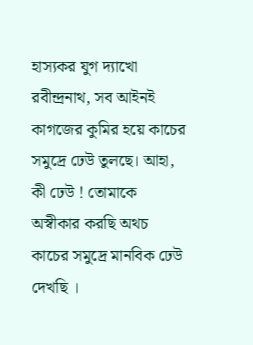হাস্যকর যুগ দ্যাখো রবীন্দ্রনাথ, সব আইনই কাগজের কুমির হয়ে কাচের সমুদ্রে ঢেউ তুলছে। আহা, কী ঢেউ ! তোমাকে অস্বীকার করছি অথচ কাচের সমুদ্রে মানবিক ঢেউ দেখছি ।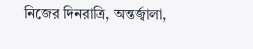নিজের দিনরাত্রি, অন্তর্জ্বালা,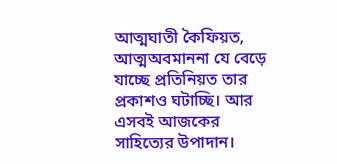আত্মঘাতী কৈফিয়ত, আত্মঅবমাননা যে বেড়ে যাচ্ছে প্রতিনিয়ত তার প্রকাশও ঘটাচ্ছি। আর এসবই আজকের সাহিত্যের উপাদান।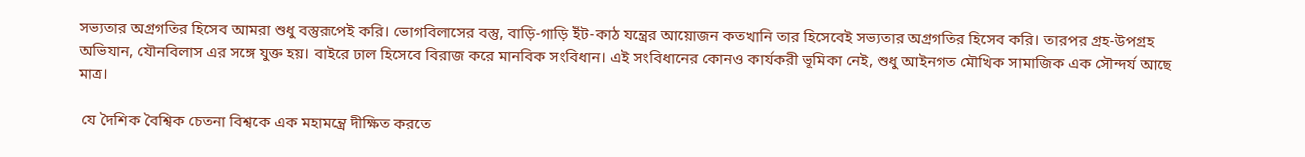সভ্যতার অগ্রগতির হিসেব আমরা শুধু বস্তুরূপেই করি। ভোগবিলাসের বস্তু, বাড়ি-গাড়ি ইঁট-কাঠ যন্ত্রের আয়োজন কতখানি তার হিসেবেই সভ্যতার অগ্রগতির হিসেব করি। তারপর গ্রহ-উপগ্রহ অভিযান, যৌনবিলাস এর সঙ্গে যুক্ত হয়। বাইরে ঢাল হিসেবে বিরাজ করে মানবিক সংবিধান। এই সংবিধানের কোনও কার্যকরী ভূমিকা নেই, শুধু আইনগত মৌখিক সামাজিক এক সৌন্দর্য আছে মাত্র।

 যে দৈশিক বৈশ্বিক চেতনা বিশ্বকে এক মহামন্ত্রে দীক্ষিত করতে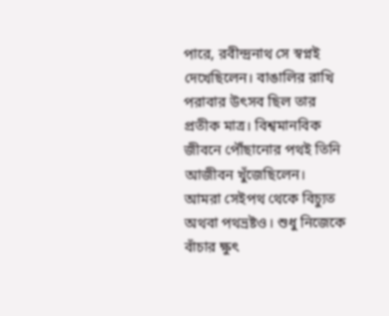পারে, রবীন্দ্রনাথ সে স্বপ্নই দেখেছিলেন। বাঙালির রাখি পরাবার উৎসব ছিল তার প্রতীক মাত্র। বিশ্বমানবিক জীবনে পৌঁছানোর পথই তিনি আজীবন খুঁজেছিলেন। আমরা সেইপথ থেকে বিচ্যুত অথবা পথভ্রষ্টও। শুধু নিজেকে বাঁচার ক্ষুৎ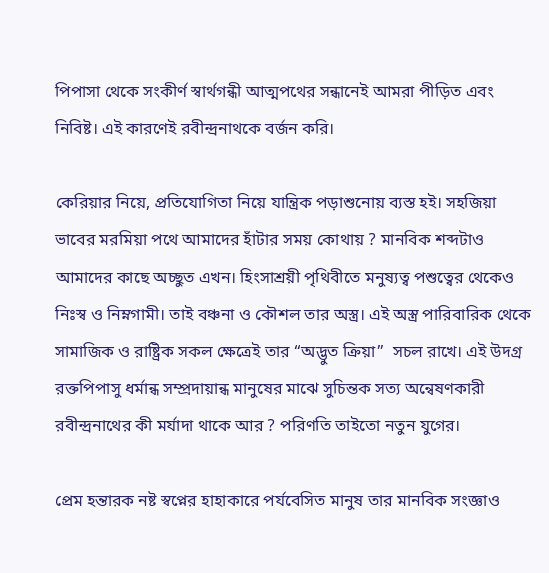পিপাসা থেকে সংকীর্ণ স্বার্থগন্ধী আত্মপথের সন্ধানেই আমরা পীড়িত এবং নিবিষ্ট। এই কারণেই রবীন্দ্রনাথকে বর্জন করি।

কেরিয়ার নিয়ে, প্রতিযোগিতা নিয়ে যান্ত্রিক পড়াশুনোয় ব্যস্ত হই। সহজিয়া ভাবের মরমিয়া পথে আমাদের হাঁটার সময় কোথায় ? মানবিক শব্দটাও আমাদের কাছে অচ্ছুত এখন। হিংসাশ্রয়ী পৃথিবীতে মনুষ্যত্ব পশুত্বের থেকেও নিঃস্ব ও নিম্নগামী। তাই বঞ্চনা ও কৌশল তার অস্ত্র। এই অস্ত্র পারিবারিক থেকে সামাজিক ও রাষ্ট্রিক সকল ক্ষেত্রেই তার “অদ্ভুত ক্রিয়া”  সচল রাখে। এই উদগ্র রক্তপিপাসু ধর্মান্ধ সম্প্রদায়ান্ধ মানুষের মাঝে সুচিন্তক সত্য অন্বেষণকারী রবীন্দ্রনাথের কী মর্যাদা থাকে আর ? পরিণতি তাইতো নতুন যুগের।

প্রেম হন্তারক নষ্ট স্বপ্নের হাহাকারে পর্যবেসিত মানুষ তার মানবিক সংজ্ঞাও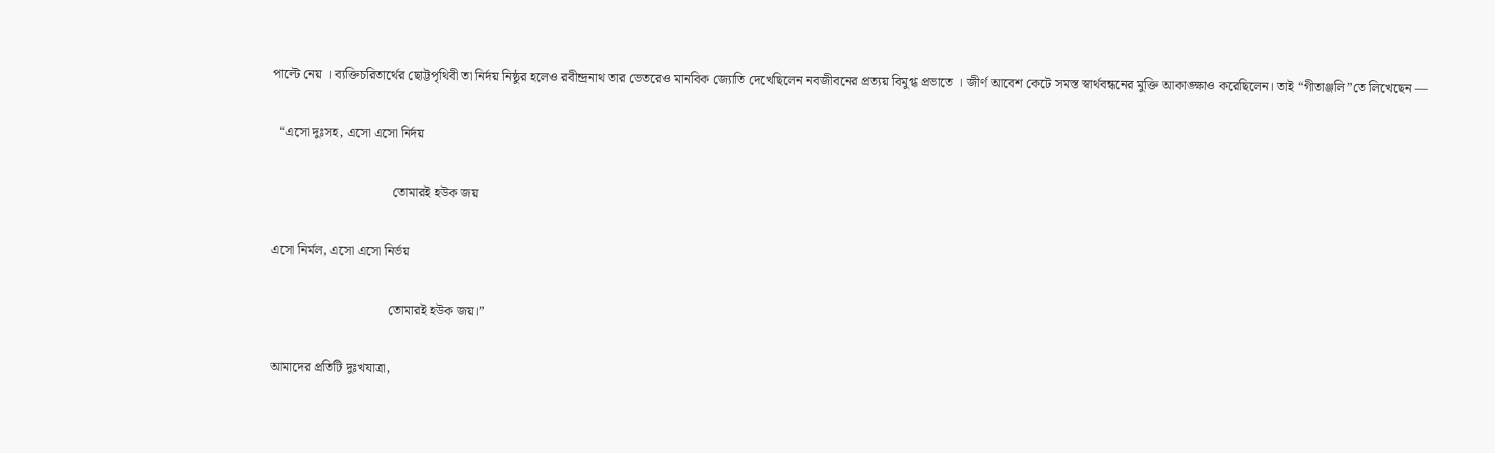পাল্টে নেয় । ব্যক্তিচরিতার্থের ছোট্টপৃথিবী তা নির্দয় নিষ্ঠুর হলেও রবীন্দ্রনাথ তার ভেতরেও মানবিক জ্যোতি দেখেছিলেন নবজীবনের প্রত্যয় বিমুগ্ধ প্রভাতে । জীর্ণ আবেশ কেটে সমস্ত স্বার্থবন্ধনের মুক্তি আকাঙ্ক্ষাও করেছিলেন। তাই “গীতাঞ্জলি”তে লিখেছেন —

  “এসো দুঃসহ, এসো এসো নির্দয়

                                    তোমারই হউক জয়

এসো নির্মল, এসো এসো নির্ভয়

                                   তোমারই হউক জয়।”

আমাদের প্রতিটি দুঃখযাত্রা,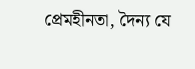প্রেমহীনতা, দৈন্য যে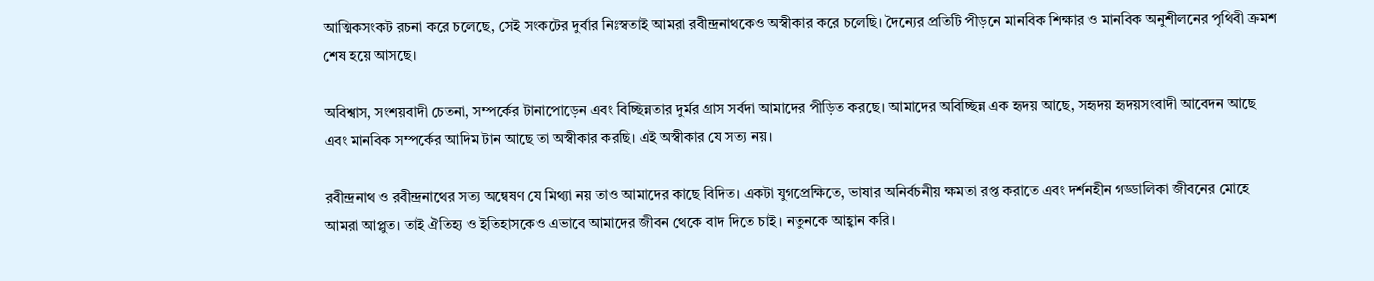আত্মিকসংকট রচনা করে চলেছে, সেই সংকটের দুর্বার নিঃস্বতাই আমরা রবীন্দ্রনাথকেও অস্বীকার করে চলেছি। দৈন্যের প্রতিটি পীড়নে মানবিক শিক্ষার ও মানবিক অনুশীলনের পৃথিবী ক্রমশ শেষ হয়ে আসছে।

অবিশ্বাস, সংশয়বাদী চেতনা, সম্পর্কের টানাপোড়েন এবং বিচ্ছিন্নতার দুর্মর গ্রাস সর্বদা আমাদের পীড়িত করছে। আমাদের অবিচ্ছিন্ন এক হৃদয় আছে, সহৃদয় হৃদয়সংবাদী আবেদন আছে এবং মানবিক সম্পর্কের আদিম টান আছে তা অস্বীকার করছি। এই অস্বীকার যে সত্য নয়।

রবীন্দ্রনাথ ও রবীন্দ্রনাথের সত্য অন্বেষণ যে মিথ্যা নয় তাও আমাদের কাছে বিদিত। একটা যুগপ্রেক্ষিতে, ভাষার অনির্বচনীয় ক্ষমতা রপ্ত করাতে এবং দর্শনহীন গড্ডালিকা জীবনের মোহে আমরা আপ্লুত। তাই ঐতিহ্য ও ইতিহাসকেও এভাবে আমাদের জীবন থেকে বাদ দিতে চাই। নতুনকে আহ্বান করি।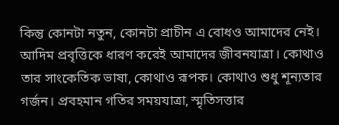কিন্তু কোনটা নতুন, কোনটা প্রাচীন এ বোধও আমাদের নেই। আদিম প্রবৃত্তিকে ধারণ করেই আমাদের জীবনযাত্রা। কোথাও তার সাংকেতিক ভাষা, কোথাও রূপক। কোথাও শুধু শূন্যতার গর্জন। প্রবহমান গতির সময়যাত্রা, স্মৃতিসত্তার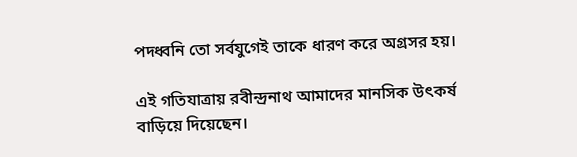পদধ্বনি তো সর্বযুগেই তাকে ধারণ করে অগ্রসর হয়।

এই গতিযাত্রায় রবীন্দ্রনাথ আমাদের মানসিক উৎকর্ষ বাড়িয়ে দিয়েছেন।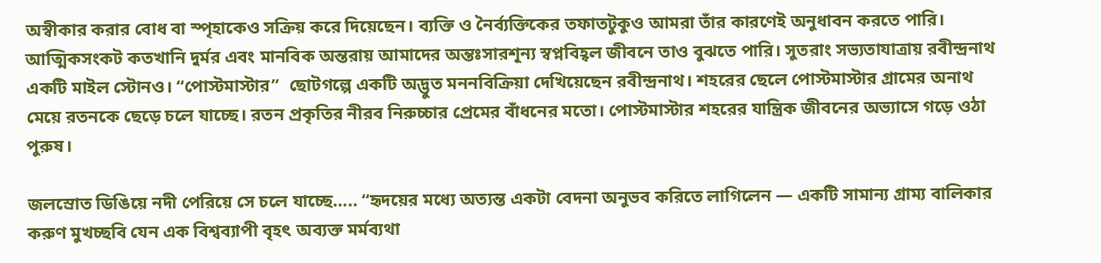অস্বীকার করার বোধ বা স্পৃহাকেও সক্রিয় করে দিয়েছেন। ব্যক্তি ও নৈর্ব্যক্তিকের তফাতটুকুও আমরা তাঁর কারণেই অনুধাবন করতে পারি। আত্মিকসংকট কতখানি দুর্মর এবং মানবিক অন্তরায় আমাদের অন্তঃসারশূন্য স্বপ্নবিহ্বল জীবনে তাও বুঝতে পারি। সুতরাং সভ্যতাযাত্রায় রবীন্দ্রনাথ একটি মাইল স্টোনও। “পোস্টমাস্টার”  ছোটগল্পে একটি অদ্ভুত মননবিক্রিয়া দেখিয়েছেন রবীন্দ্রনাথ। শহরের ছেলে পোস্টমাস্টার গ্রামের অনাথ মেয়ে রতনকে ছেড়ে চলে যাচ্ছে। রতন প্রকৃতির নীরব নিরুচ্চার প্রেমের বাঁধনের মতো। পোস্টমাস্টার শহরের যান্ত্রিক জীবনের অভ্যাসে গড়ে ওঠা পুরুষ।

জলস্রোত ডিঙিয়ে নদী পেরিয়ে সে চলে যাচ্ছে….. “হৃদয়ের মধ্যে অত্যন্ত একটা বেদনা অনুভব করিতে লাগিলেন — একটি সামান্য গ্রাম্য বালিকার করুণ মুখচ্ছবি যেন এক বিশ্বব্যাপী বৃহৎ অব্যক্ত মর্মব্যথা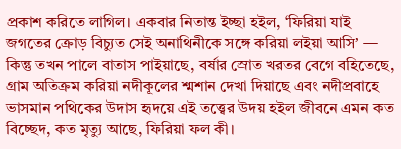প্রকাশ করিতে লাগিল। একবার নিতান্ত ইচ্ছা হইল, ‘ফিরিয়া যাই জগতের ক্রোড় বিচ্যুত সেই অনাথিনীকে সঙ্গে করিয়া লইয়া আসিʼ — কিন্তু তখন পালে বাতাস পাইয়াছে, বর্ষার স্রোত খরতর বেগে বহিতেছে, গ্রাম অতিক্রম করিয়া নদীকূলের শ্মশান দেখা দিয়াছে এবং নদীপ্রবাহে ভাসমান পথিকের উদাস হৃদয়ে এই তত্ত্বের উদয় হইল জীবনে এমন কত বিচ্ছেদ, কত মৃত্যু আছে, ফিরিয়া ফল কী।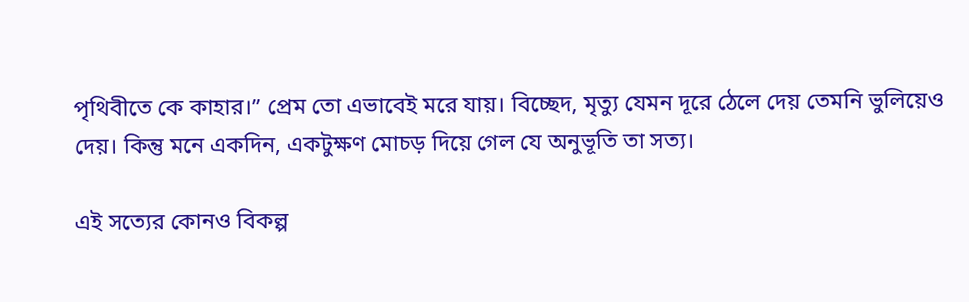পৃথিবীতে কে কাহার।” প্রেম তো এভাবেই মরে যায়। বিচ্ছেদ, মৃত্যু যেমন দূরে ঠেলে দেয় তেমনি ভুলিয়েও দেয়। কিন্তু মনে একদিন, একটুক্ষণ মোচড় দিয়ে গেল যে অনুভূতি তা সত্য।

এই সত্যের কোনও বিকল্প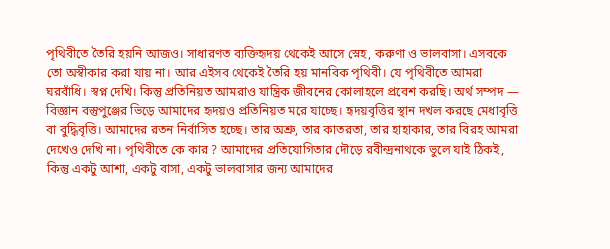পৃথিবীতে তৈরি হয়নি আজও। সাধারণত ব্যক্তিহৃদয় থেকেই আসে স্নেহ, করুণা ও ভালবাসা। এসবকে তো অস্বীকার করা যায় না। আর এইসব থেকেই তৈরি হয় মানবিক পৃথিবী। যে পৃথিবীতে আমরা ঘরবাঁধি। স্বপ্ন দেখি। কিন্তু প্রতিনিয়ত আমরাও যান্ত্রিক জীবনের কোলাহলে প্রবেশ করছি। অর্থ সম্পদ — বিজ্ঞান বস্তুপুঞ্জের ভিড়ে আমাদের হৃদয়ও প্রতিনিয়ত মরে যাচ্ছে। হৃদয়বৃত্তির স্থান দখল করছে মেধাবৃত্তি বা বুদ্ধিবৃত্তি। আমাদের রতন নির্বাসিত হচ্ছে। তার অশ্রু, তার কাতরতা, তার হাহাকার, তার বিরহ আমরা দেখেও দেখি না। পৃথিবীতে কে কার ? আমাদের প্রতিযোগিতার দৌড়ে রবীন্দ্রনাথকে ভুলে যাই ঠিকই, কিন্তু একটু আশা, একটু বাসা, একটু ভালবাসার জন্য আমাদের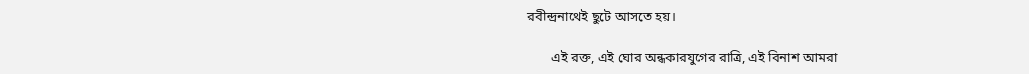রবীন্দ্রনাথেই ছুটে আসতে হয়।

       এই রক্ত, এই ঘোর অন্ধকারযুগের রাত্রি, এই বিনাশ আমরা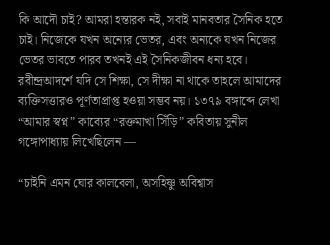কি আদৌ চাই? আমরা হন্তারক নই, সবাই মানবতার সৈনিক হতে চাই। নিজেকে যখন অন্যের ভেতর, এবং অন্যকে যখন নিজের ভেতর ভাবতে পারব তখনই এই সৈনিকজীবন ধন্য হবে। রবীন্দ্রআদর্শে যদি সে শিক্ষা, সে দীক্ষা না থাকে তাহলে আমাদের ব্যক্তিসত্তারও পূর্ণতাপ্রাপ্ত হওয়া সম্ভব নয়। ১৩৭৯ বঙ্গাব্দে লেখা “আমার স্বপ্ন” কাব্যের “রক্তমাখা সিঁড়ি” কবিতায় সুনীল গঙ্গোপাধ্যায় লিখেছিলেন —

“চাইনি এমন ঘোর কালবেলা, অসহিষ্ণু অবিশ্বাস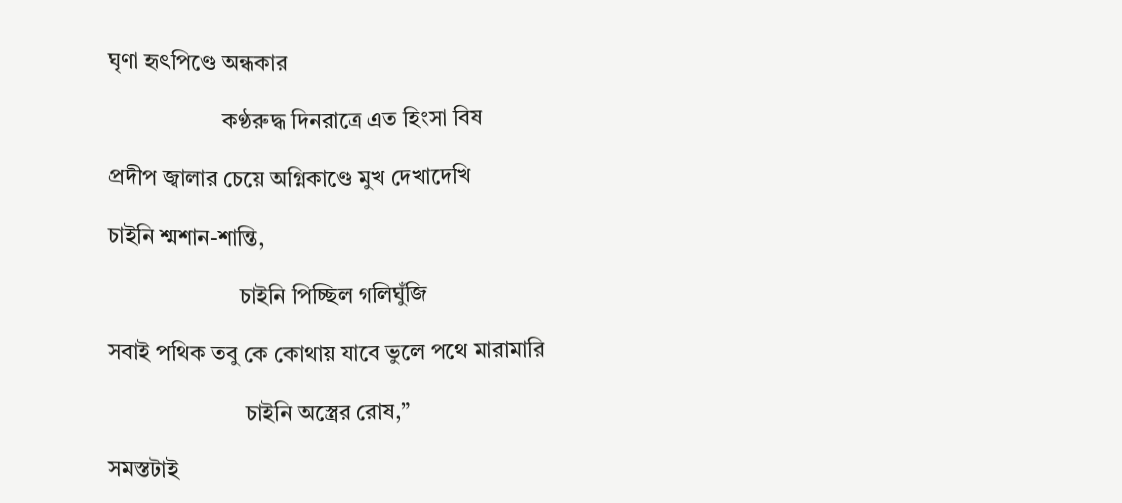ঘৃণা হৃৎপিণ্ডে অন্ধকার

                    কণ্ঠরুদ্ধ দিনরাত্রে এত হিংসা বিষ

প্রদীপ জ্বালার চেয়ে অগ্নিকাণ্ডে মুখ দেখাদেখি

চাইনি শ্মশান-শান্তি,

                       চাইনি পিচ্ছিল গলিঘুঁজি

সবাই পথিক তবু কে কোথায় যাবে ভুলে পথে মারামারি

                        চাইনি অস্ত্রের রোষ,”

সমস্তটাই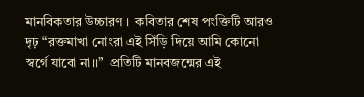মানবিকতার উচ্চারণ ।  কবিতার শেষ পংক্তিটি আরও দৃঢ় “রক্তমাখা নোংরা এই সিঁড়ি দিয়ে আমি কোনো স্বর্গে যাবো না।।”  প্রতিটি মানবজন্মের এই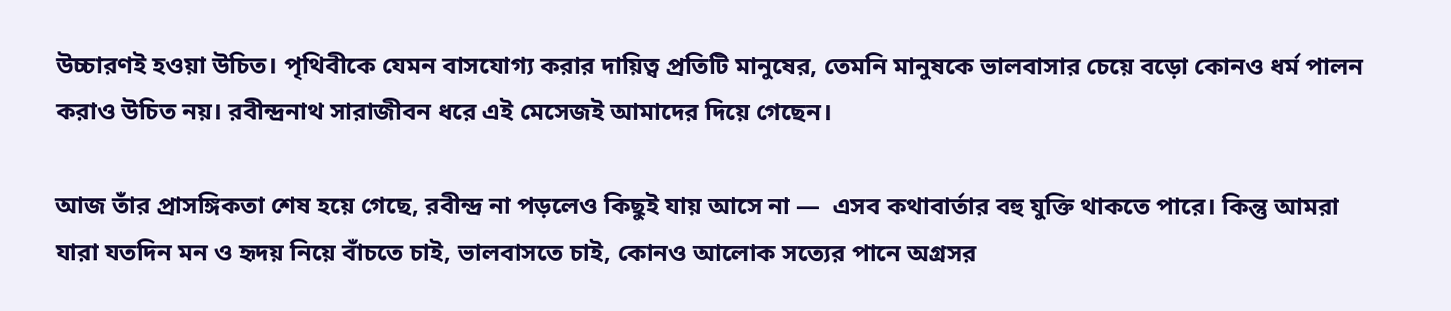উচ্চারণই হওয়া উচিত। পৃথিবীকে যেমন বাসযোগ্য করার দায়িত্ব প্রতিটি মানুষের, তেমনি মানুষকে ভালবাসার চেয়ে বড়ো কোনও ধর্ম পালন করাও উচিত নয়। রবীন্দ্রনাথ সারাজীবন ধরে এই মেসেজই আমাদের দিয়ে গেছেন।

আজ তাঁর প্রাসঙ্গিকতা শেষ হয়ে গেছে, রবীন্দ্র না পড়লেও কিছুই যায় আসে না —  এসব কথাবার্তার বহু যুক্তি থাকতে পারে। কিন্তু আমরা যারা যতদিন মন ও হৃদয় নিয়ে বাঁচতে চাই, ভালবাসতে চাই, কোনও আলোক সত্যের পানে অগ্রসর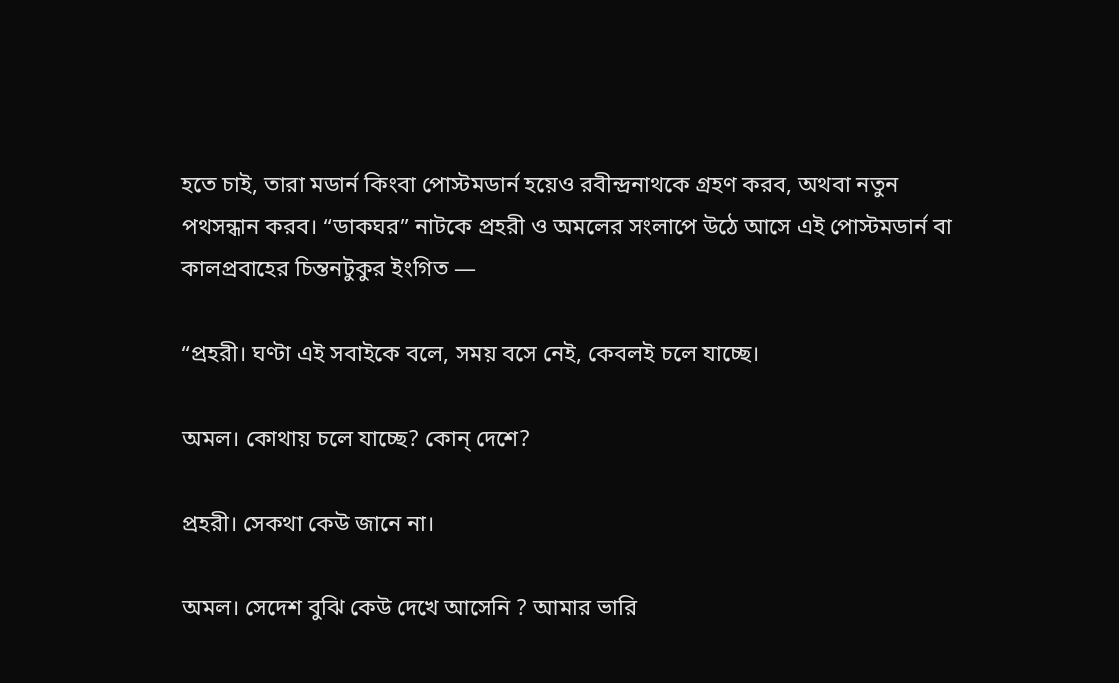হতে চাই, তারা মডার্ন কিংবা পোস্টমডার্ন হয়েও রবীন্দ্রনাথকে গ্রহণ করব, অথবা নতুন পথসন্ধান করব। “ডাকঘর” নাটকে প্রহরী ও অমলের সংলাপে উঠে আসে এই পোস্টমডার্ন বা কালপ্রবাহের চিন্তনটুকুর ইংগিত —

“প্রহরী। ঘণ্টা এই সবাইকে বলে, সময় বসে নেই, কেবলই চলে যাচ্ছে।

অমল। কোথায় চলে যাচ্ছে? কোন্ দেশে?

প্রহরী। সেকথা কেউ জানে না।

অমল। সেদেশ বুঝি কেউ দেখে আসেনি ? আমার ভারি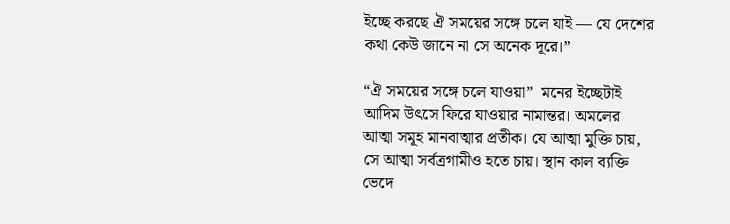ইচ্ছে করছে ঐ সময়ের সঙ্গে চলে যাই — যে দেশের কথা কেউ জানে না সে অনেক দূরে।”

“ঐ সময়ের সঙ্গে চলে যাওয়া”  মনের ইচ্ছেটাই আদিম উৎসে ফিরে যাওয়ার নামান্তর। অমলের আত্মা সমূহ মানবাত্মার প্রতীক। যে আত্মা মুক্তি চায়, সে আত্মা সর্বত্রগামীও হতে চায়। স্থান কাল ব্যক্তি ভেদে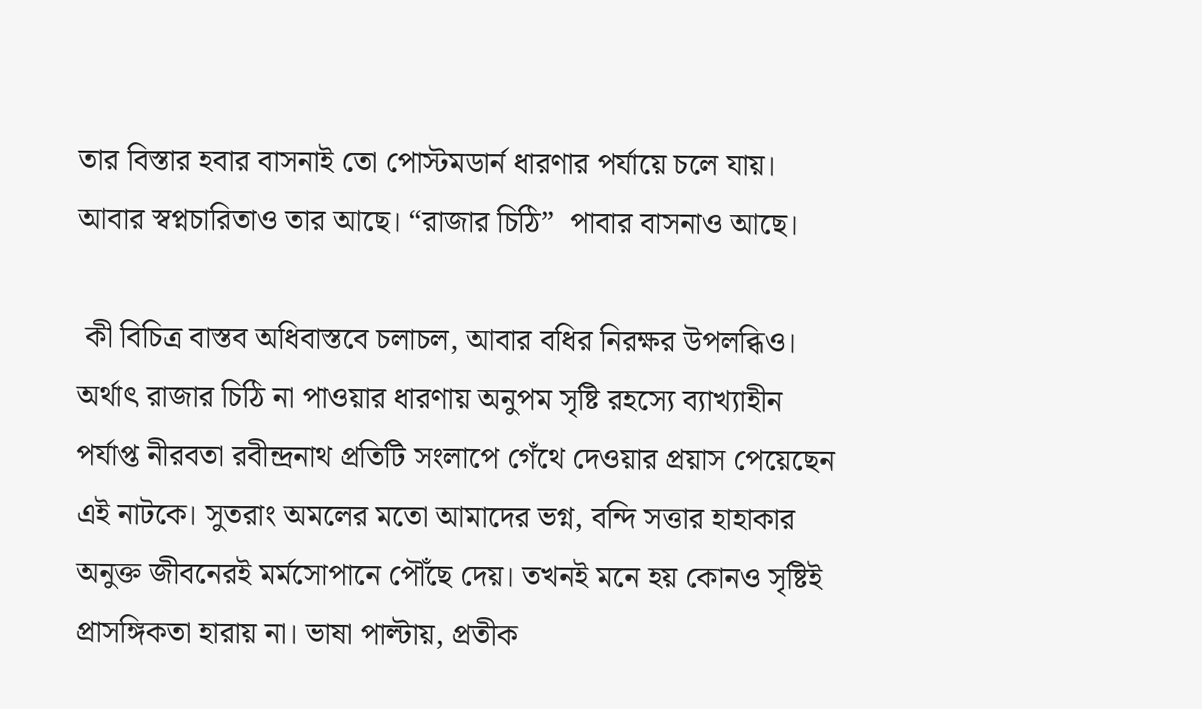তার বিস্তার হবার বাসনাই তো পোস্টমডার্ন ধারণার পর্যায়ে চলে যায়। আবার স্বপ্নচারিতাও তার আছে। “রাজার চিঠি”  পাবার বাসনাও আছে।

 কী বিচিত্র বাস্তব অধিবাস্তবে চলাচল, আবার বধির নিরক্ষর উপলব্ধিও। অর্থাৎ রাজার চিঠি না পাওয়ার ধারণায় অনুপম সৃষ্টি রহস্যে ব্যাখ্যাহীন পর্যাপ্ত নীরবতা রবীন্দ্রনাথ প্রতিটি সংলাপে গেঁথে দেওয়ার প্রয়াস পেয়েছেন এই নাটকে। সুতরাং অমলের মতো আমাদের ভগ্ন, বন্দি সত্তার হাহাকার অনুক্ত জীবনেরই মর্মসোপানে পৌঁছে দেয়। তখনই মনে হয় কোনও সৃষ্টিই প্রাসঙ্গিকতা হারায় না। ভাষা পাল্টায়, প্রতীক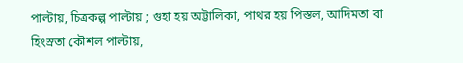পাল্টায়, চিত্রকল্প পাল্টায় ; গুহা হয় অট্টালিকা, পাথর হয় পিস্তল, আদিমতা বা হিংস্রতা কৌশল পাল্টায়,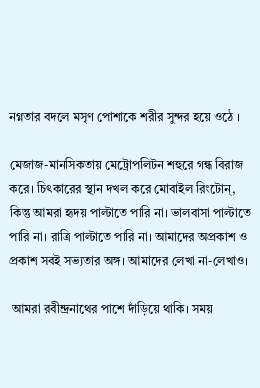নগ্নতার বদলে মসৃণ পোশাকে শরীর সুন্দর হয়ে ওঠে ।

মেজাজ-মানসিকতায় মেট্রোপলিটন শহুরে গন্ধ বিরাজ করে। চিৎকারের স্থান দখল করে মোবাইল রিংটোন্, কিন্তু আমরা হৃদয় পাল্টাতে পারি না। ভালবাসা পাল্টাতে পারি না। রাত্রি পাল্টাতে পারি না। আমাদের অপ্রকাশ ও প্রকাশ সবই সভ্যতার অঙ্গ। আমাদের লেখা না-লেখাও।

 আমরা রবীন্দ্রনাথের পাশে দাঁড়িয়ে থাকি। সময়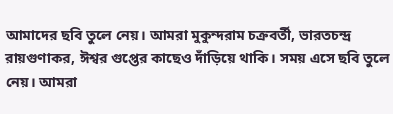আমাদের ছবি তুলে নেয়। আমরা মুকুন্দরাম চক্রবর্তী, ভারতচন্দ্র রায়গুণাকর, ঈশ্বর গুপ্তের কাছেও দাঁড়িয়ে থাকি। সময় এসে ছবি তুলে নেয়। আমরা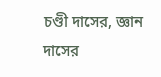চণ্ডী দাসের, জ্ঞান দাসের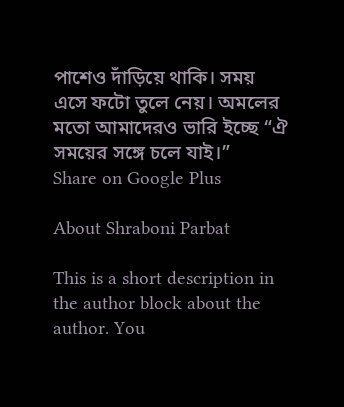পাশেও দাঁড়িয়ে থাকি। সময় এসে ফটো তুলে নেয়। অমলের মতো আমাদেরও ভারি ইচ্ছে “ঐ সময়ের সঙ্গে চলে যাই।”
Share on Google Plus

About Shraboni Parbat

This is a short description in the author block about the author. You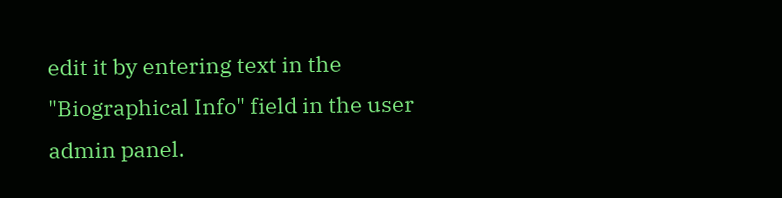edit it by entering text in the "Biographical Info" field in the user admin panel.